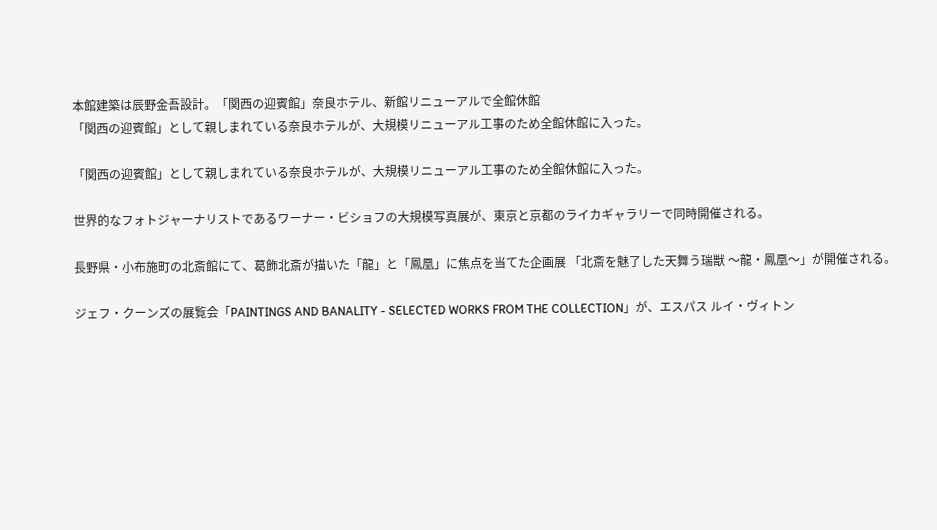本館建築は辰野金吾設計。「関西の迎賓館」奈良ホテル、新館リニューアルで全館休館
「関西の迎賓館」として親しまれている奈良ホテルが、大規模リニューアル工事のため全館休館に入った。

「関西の迎賓館」として親しまれている奈良ホテルが、大規模リニューアル工事のため全館休館に入った。

世界的なフォトジャーナリストであるワーナー・ビショフの大規模写真展が、東京と京都のライカギャラリーで同時開催される。

長野県・小布施町の北斎館にて、葛飾北斎が描いた「龍」と「鳳凰」に焦点を当てた企画展 「北斎を魅了した天舞う瑞獣 〜龍・鳳凰〜」が開催される。

ジェフ・クーンズの展覧会「PAINTINGS AND BANALITY - SELECTED WORKS FROM THE COLLECTION」が、エスパス ルイ・ヴィトン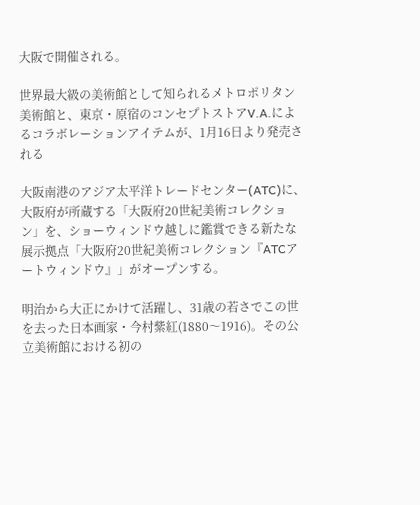大阪で開催される。

世界最大級の美術館として知られるメトロポリタン美術館と、東京・原宿のコンセプトストアV.A.によるコラボレーションアイテムが、1月16日より発売される

大阪南港のアジア太平洋トレードセンター(ATC)に、大阪府が所蔵する「大阪府20世紀美術コレクション」を、ショーウィンドウ越しに鑑賞できる新たな展示拠点「大阪府20世紀美術コレクション『ATCアートウィンドウ』」がオープンする。

明治から大正にかけて活躍し、31歳の若さでこの世を去った日本画家・今村紫紅(1880〜1916)。その公立美術館における初の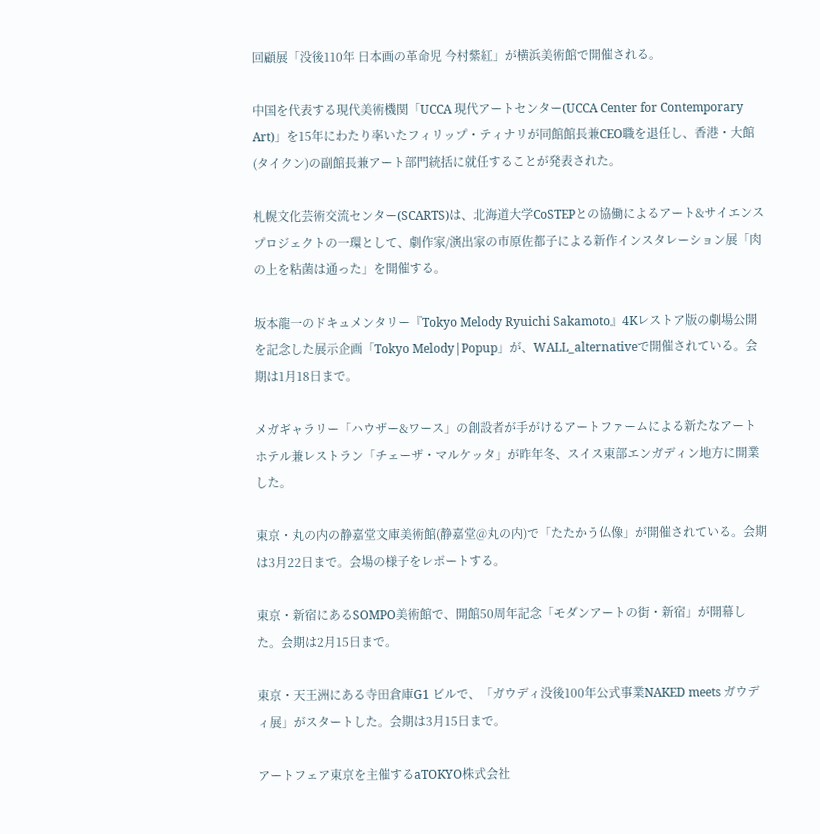回顧展「没後110年 日本画の革命児 今村紫紅」が横浜美術館で開催される。

中国を代表する現代美術機関「UCCA 現代アートセンター(UCCA Center for Contemporary Art)」を15年にわたり率いたフィリップ・ティナリが同館館長兼CEO職を退任し、香港・大館(タイクン)の副館長兼アート部門統括に就任することが発表された。

札幌文化芸術交流センター(SCARTS)は、北海道大学CoSTEPとの協働によるアート&サイエンスプロジェクトの一環として、劇作家/演出家の市原佐都子による新作インスタレーション展「肉の上を粘菌は通った」を開催する。

坂本龍一のドキュメンタリー『Tokyo Melody Ryuichi Sakamoto』4Kレストア版の劇場公開を記念した展示企画「Tokyo Melody|Popup」が、WALL_alternativeで開催されている。会期は1月18日まで。

メガギャラリー「ハウザー&ワース」の創設者が手がけるアートファームによる新たなアートホテル兼レストラン「チェーザ・マルケッタ」が昨年冬、スイス東部エンガディン地方に開業した。

東京・丸の内の静嘉堂文庫美術館(静嘉堂@丸の内)で「たたかう仏像」が開催されている。会期は3月22日まで。会場の様子をレポートする。

東京・新宿にあるSOMPO美術館で、開館50周年記念「モダンアートの街・新宿」が開幕した。会期は2月15日まで。

東京・天王洲にある寺田倉庫G1 ビルで、「ガウディ没後100年公式事業NAKED meets ガウディ展」がスタートした。会期は3月15日まで。

アートフェア東京を主催するaTOKYO株式会社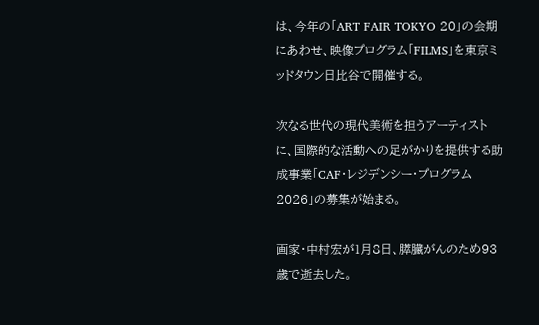は、今年の「ART FAIR TOKYO 20」の会期にあわせ、映像プログラム「FILMS」を東京ミッドタウン日比谷で開催する。

次なる世代の現代美術を担うアーティストに、国際的な活動への足がかりを提供する助成事業「CAF・レジデンシー・プログラム2026」の募集が始まる。

画家・中村宏が1月8日、膵臓がんのため93歳で逝去した。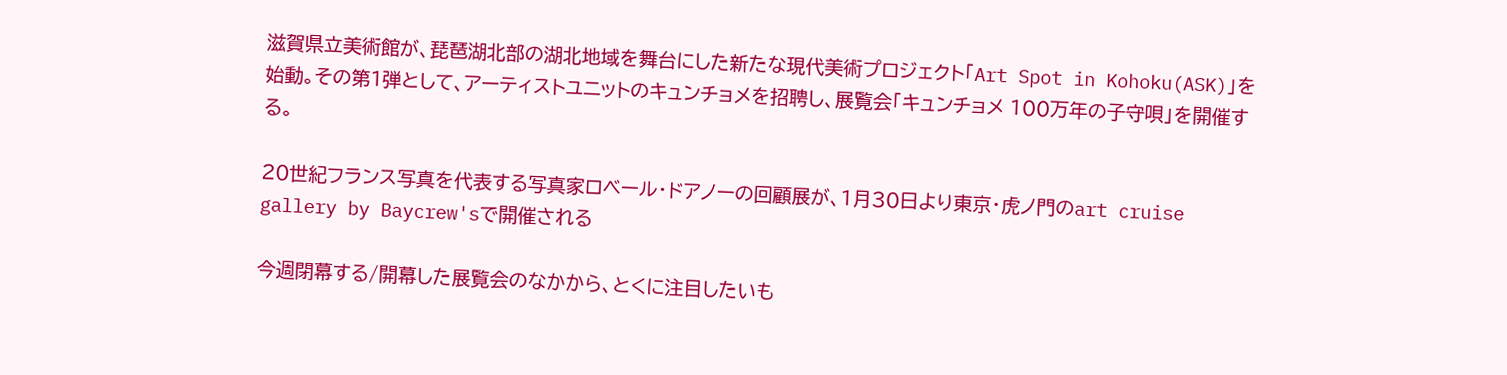滋賀県立美術館が、琵琶湖北部の湖北地域を舞台にした新たな現代美術プロジェクト「Art Spot in Kohoku(ASK)」を始動。その第1弾として、アーティストユニットのキュンチョメを招聘し、展覧会「キュンチョメ 100万年の子守唄」を開催する。

20世紀フランス写真を代表する写真家ロベール・ドアノーの回顧展が、1月30日より東京・虎ノ門のart cruise gallery by Baycrew'sで開催される

今週閉幕する/開幕した展覧会のなかから、とくに注目したいも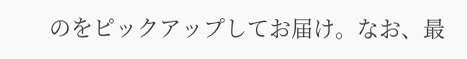のをピックアップしてお届け。なお、最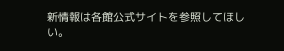新情報は各館公式サイトを参照してほしい。